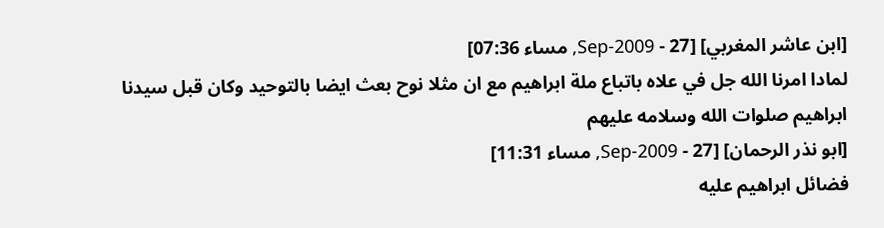[ابن عاشر المغربي] [27 - Sep-2009, مساء 07:36]
لمادا امرنا الله جل في علاه باتباع ملة ابراهيم مع ان مثلا نوح بعث ايضا بالتوحيد وكان قبل سيدنا ابراهيم صلوات الله وسلامه عليهم
[ابو نذر الرحمان] [27 - Sep-2009, مساء 11:31]
فضائل ابراهيم عليه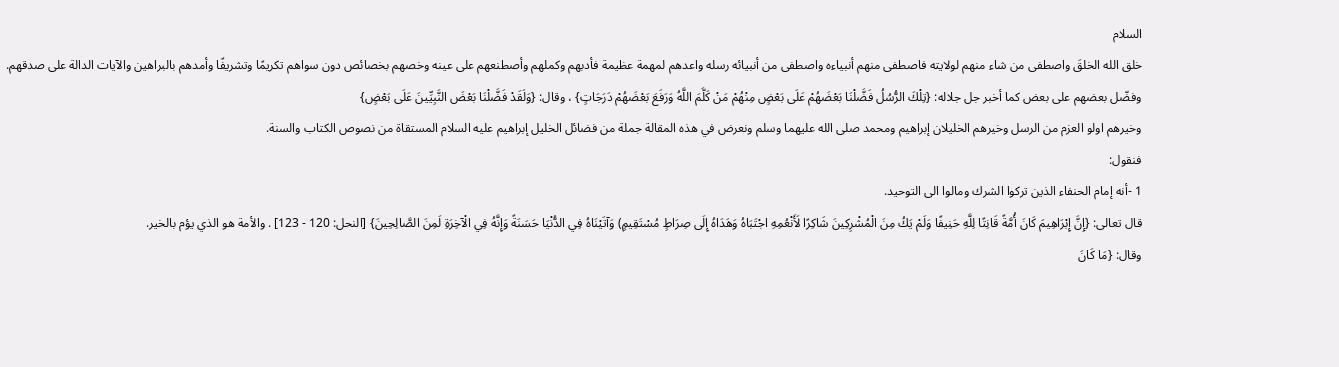السلام
خلق الله الخلقَ واصطفى من شاء منهم لولايته فاصطفى منهم أنبياءه واصطفى من أنبيائه رسله واعدهم لمهمة عظيمة فأدبهم وكملهم وأصطنعهم على عينه وخصهم بخصائص دون سواهم تكريمًا وتشريفًا وأمدهم بالبراهين والآيات الدالة على صدقهم.
وفضّل بعضهم على بعض كما أخبر جل جلاله: {تِلْكَ الرُّسُلُ فَضَّلْنَا بَعْضَهُمْ عَلَى بَعْضٍ مِنْهُمْ مَنْ كَلَّمَ اللَّهُ وَرَفَعَ بَعْضَهُمْ دَرَجَاتٍ} ، وقال: {وَلَقَدْ فَضَّلْنَا بَعْضَ النَّبِيِّينَ عَلَى بَعْضٍ}
وخيرهم اولو العزم من الرسل وخيرهم الخليلان إبراهيم ومحمد صلى الله عليهما وسلم ونعرض في هذه المقالة جملة من فضائل الخليل إبراهيم عليه السلام المستقاة من نصوص الكتاب والسنة.
فنقول:
1 -أنه إمام الحنفاء الذين تركوا الشرك ومالوا الى التوحيد.
قال تعالى: {إِنَّ إِبْرَاهِيمَ كَانَ أُمَّةً قَانِتًا لِلَّهِ حَنِيفًا وَلَمْ يَكُ مِنَ الْمُشْرِكِينَ شَاكِرًا لَأَنْعُمِهِ اجْتَبَاهُ وَهَدَاهُ إِلَى صِرَاطٍ مُسْتَقِيمٍ) وَآتَيْنَاهُ فِي الدُّنْيَا حَسَنَةً وَإِنَّهُ فِي الْآخِرَةِ لَمِنَ الصَّالِحِينَ} [النحل: 120 - 123] . والأمة هو الذي يؤم بالخير.
وقال: {مَا كَانَ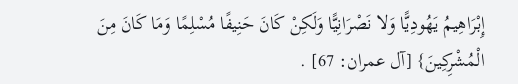إِبْرَاهِيمُ يَهُودِيًّا وَلا نَصْرَانِيًّا وَلَكِنْ كَانَ حَنِيفًا مُسْلِمًا وَمَا كَانَ مِنَ الْمُشْرِكِينَ} [آل عمران: 67] .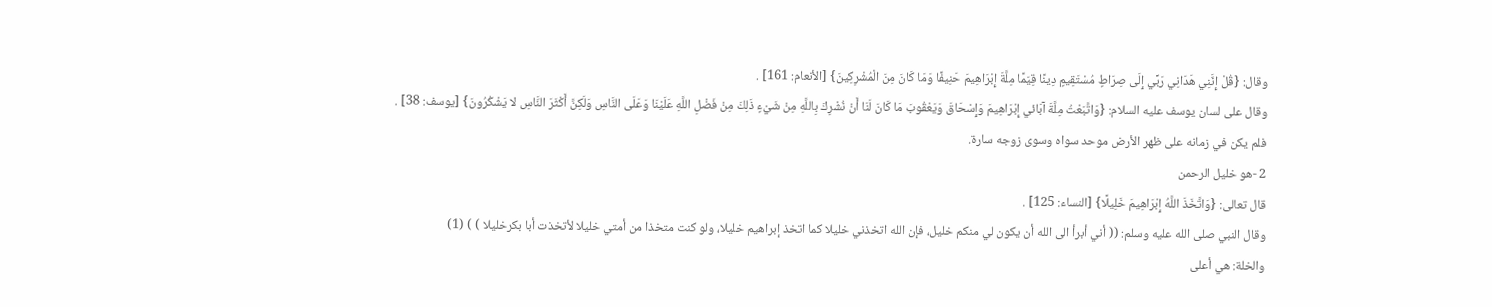وقال: {قُلْ إِنَّنِي هَدَانِي رَبِّي إِلَى صِرَاطٍ مُسْتَقِيمٍ دِينًا قِيَمًا مِلَّةَ إِبْرَاهِيمَ حَنِيفًا وَمَا كَانَ مِنَ الْمُشْرِكِينَ} [الأنعام: 161] .
وقال على لسان يوسف عليه السلام: {وَاتَّبَعْتُ مِلَّةَ آبَائي إِبْرَاهِيمَ وَإِسْحَاقَ وَيَعْقُوبَ مَا كَانَ لَنَا أَنْ نُشْرِكَ بِاللَّهِ مِنْ شَيْءٍ ذَلِكَ مِنْ فَضْلِ اللَّهِ عَلَيْنَا وَعَلَى النَّاسِ وَلَكِنَّ أَكْثَرَ النَّاسِ لا يَشْكُرُونَ} [يوسف: 38] .
فلم يكن في زمانه على ظهر الأرض موحد سواه وسوى زوجه سارة.
2 -هو خليل الرحمن
قال تعالى: {وَاتَّخَذَ اللَّهُ إِبْرَاهِيمَ خَلِيلًا} [النساء: 125] .
وقال النبي صلى الله عليه وسلم: (( أني أبرأ الى الله أن يكون لي منكم خليل، فإن الله اتخذني خليلا كما اتخذ إبراهيم خليلا، ولو كنت متخذا من أمتي خليلا لأتخذت أبا بكرخليلا ) ) (1)
والخلة: هي أعلى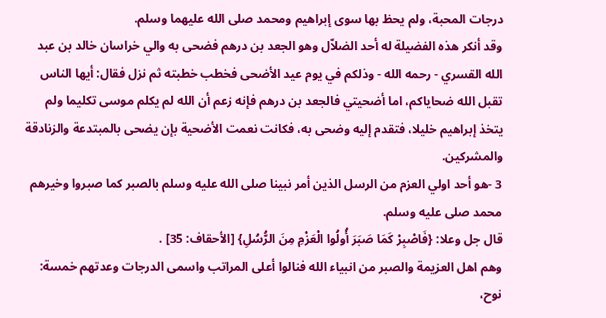درجات المحبة، ولم يحظ بها سوى إبراهيم ومحمد صلى الله عليهما وسلم.
وقد أنكر هذه الفضيلة له أحد الضلاّل وهو الجعد بن درهم فضحى به والي خراسان خالد بن عبد الله القسري - رحمه الله - وذلكم في يوم عيد الأضحى فخطب خطبته ثم نزل فقال: أيها الناس تقبل الله ضحاياكم، اما أضحيتي فالجعد بن درهم فإنه زعم أن الله لم يكلم موسى تكليما ولم يتخذ إبراهيم خليلا، فتقدم إليه وضحى به، فكانت نعمت الأضحية بإن يضحى بالمبتدعة والزنادقة والمشركين.
3 -هو أحد اولي العزم من الرسل الذين أمر نبينا صلى الله عليه وسلم بالصبر كما صبروا وخيرهم محمد صلى عليه وسلم.
قال جل وعلا: {فَاصْبِرْ كَمَا صَبَرَ أُولُوا الْعَزْمِ مِنَ الرُّسُلِ} [الأحقاف: 35] .
وهم اهل العزيمة والصبر من انبياء الله فنالوا أعلى المراتب واسمى الدرجات وعدتهم خمسة: نوح،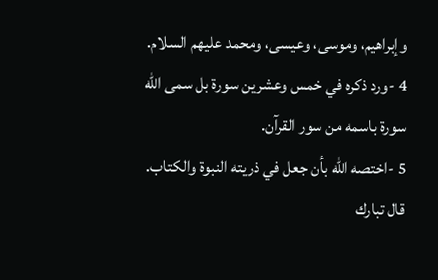وإبراهيم، وموسى، وعيسى، ومحمد عليهم السلام.
4 -ورد ذكره في خمس وعشرين سورة بل سمى الله سورة باسمه من سور القرآن.
5 -اختصه الله بأن جعل في ذريته النبوة والكتاب.
قال تبارك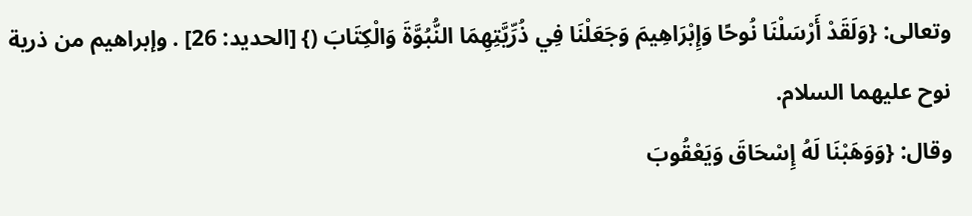وتعالى: {وَلَقَدْ أَرْسَلْنَا نُوحًا وَإِبْرَاهِيمَ وَجَعَلْنَا فِي ذُرِّيَّتِهِمَا النُّبُوَّةَ وَالْكِتَابَ (} [الحديد: 26] . وإبراهيم من ذرية نوح عليهما السلام.
وقال: {وَوَهَبْنَا لَهُ إِسْحَاقَ وَيَعْقُوبَ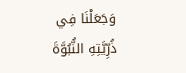وَجَعَلْنَا فِي ذُرِّيَّتِهِ النُّبُوَّةَ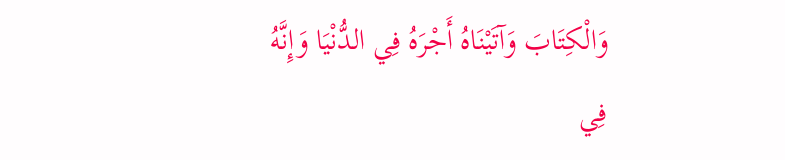وَالْكِتَابَ وَآتَيْنَاهُ أَجْرَهُ فِي الدُّنْيَا وَإِنَّهُ فِي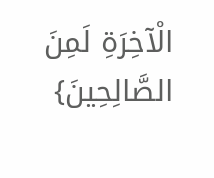الْآخِرَةِ لَمِنَ الصَّالِحِينَ}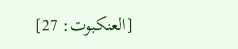[العنكبوت: 27]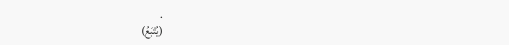.
(يُتْبَعُ)